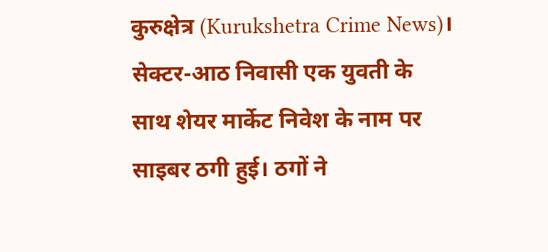कुरुक्षेत्र (Kurukshetra Crime News)। सेक्टर-आठ निवासी एक युवती के साथ शेयर मार्केट निवेश के नाम पर साइबर ठगी हुई। ठगों ने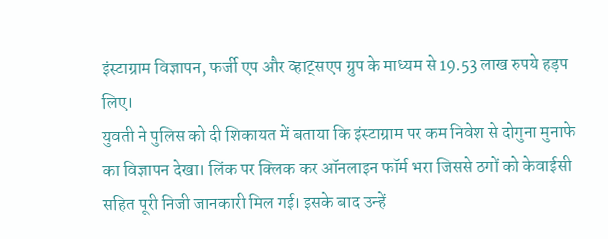इंस्टाग्राम विज्ञापन, फर्जी एप और व्हाट्सएप ग्रुप के माध्यम से 19.53 लाख रुपये हड़प लिए।
युवती ने पुलिस को दी शिकायत में बताया कि इंस्टाग्राम पर कम निवेश से दोगुना मुनाफे का विज्ञापन देखा। लिंक पर क्लिक कर ऑनलाइन फॉर्म भरा जिससे ठगों को केवाईसी सहित पूरी निजी जानकारी मिल गई। इसके बाद उन्हें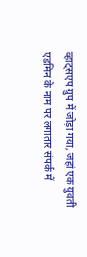व्हाट्सएप ग्रुप में जोड़ा गया, जहां एक युवती एडमिन के नाम पर लगातार संपर्क में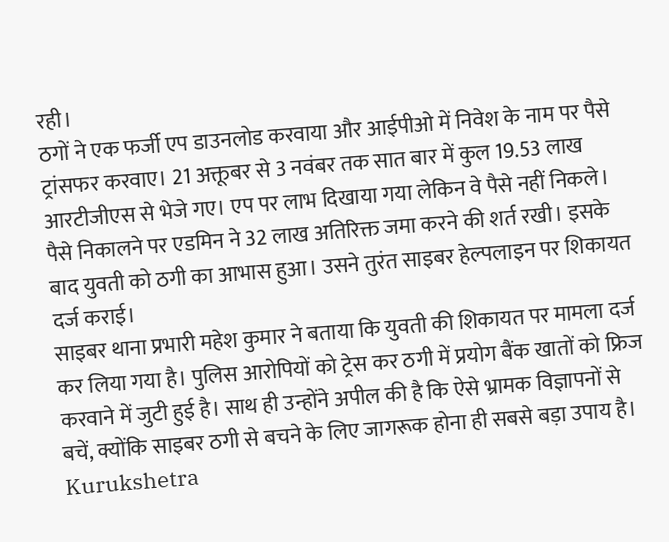रही।
ठगों ने एक फर्जी एप डाउनलोड करवाया और आईपीओ में निवेश के नाम पर पैसे ट्रांसफर करवाए। 21 अक्तूबर से 3 नवंबर तक सात बार में कुल 19.53 लाख आरटीजीएस से भेजे गए। एप पर लाभ दिखाया गया लेकिन वे पैसे नहीं निकले। पैसे निकालने पर एडमिन ने 32 लाख अतिरिक्त जमा करने की शर्त रखी। इसके बाद युवती को ठगी का आभास हुआ। उसने तुरंत साइबर हेल्पलाइन पर शिकायत दर्ज कराई।
साइबर थाना प्रभारी महेश कुमार ने बताया कि युवती की शिकायत पर मामला दर्ज कर लिया गया है। पुलिस आरोपियों को ट्रेस कर ठगी में प्रयोग बैंक खातों को फ्रिज करवाने में जुटी हुई है। साथ ही उन्होंने अपील की है कि ऐसे भ्रामक विज्ञापनों से बचें, क्योंकि साइबर ठगी से बचने के लिए जागरूक होना ही सबसे बड़ा उपाय है।
Kurukshetra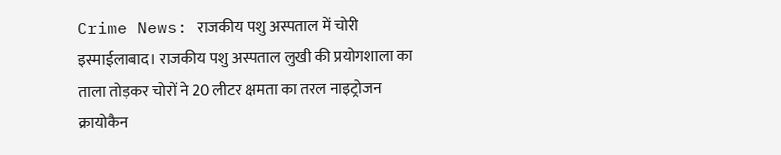Crime News: राजकीय पशु अस्पताल में चोरी
इस्माईलाबाद। राजकीय पशु अस्पताल लुखी की प्रयोगशाला का ताला तोड़कर चोरों ने 20 लीटर क्षमता का तरल नाइट्रोजन क्रायोकैन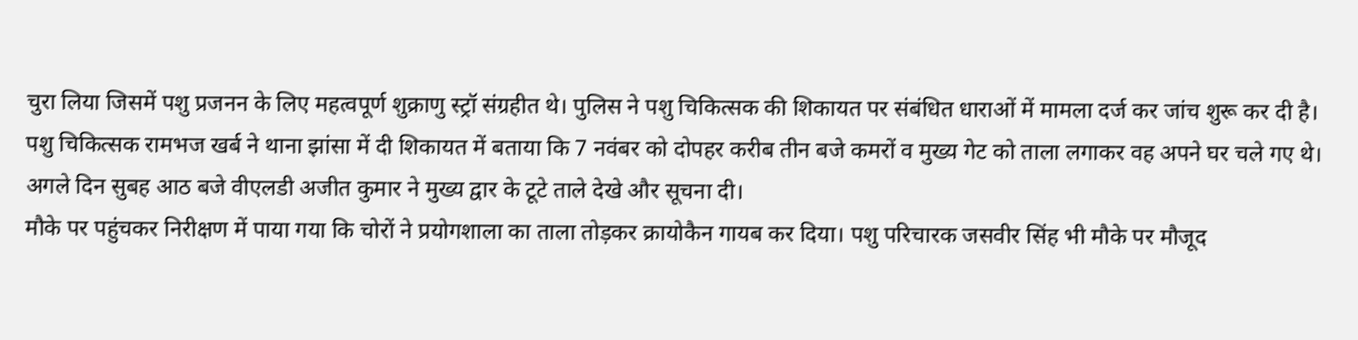चुरा लिया जिसमें पशु प्रजनन के लिए महत्वपूर्ण शुक्राणु स्ट्रॉ संग्रहीत थे। पुलिस ने पशु चिकित्सक की शिकायत पर संबंधित धाराओं में मामला दर्ज कर जांच शुरू कर दी है।
पशु चिकित्सक रामभज खर्ब ने थाना झांसा में दी शिकायत में बताया कि 7 नवंबर को दोपहर करीब तीन बजे कमरों व मुख्य गेट को ताला लगाकर वह अपने घर चले गए थे। अगले दिन सुबह आठ बजे वीएलडी अजीत कुमार ने मुख्य द्वार के टूटे ताले देखे और सूचना दी।
मौके पर पहुंचकर निरीक्षण में पाया गया कि चोरों ने प्रयोगशाला का ताला तोड़कर क्रायोकैन गायब कर दिया। पशु परिचारक जसवीर सिंह भी मौके पर मौजूद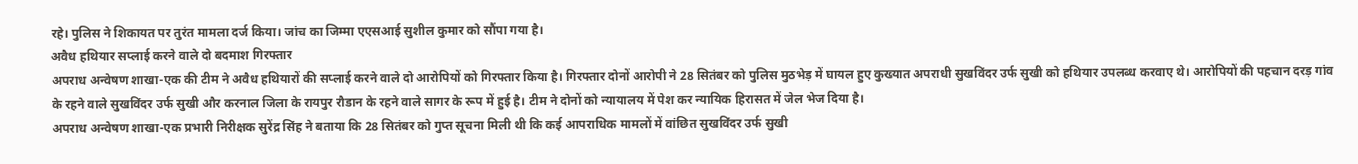रहे। पुलिस ने शिकायत पर तुरंत मामला दर्ज किया। जांच का जिम्मा एएसआई सुशील कुमार को सौंपा गया है।
अवैध हथियार सप्लाई करने वाले दो बदमाश गिरफ्तार
अपराध अन्वेषण शाखा-एक की टीम ने अवैध हथियारों की सप्लाई करने वाले दो आरोपियों को गिरफ्तार किया है। गिरफ्तार दोनों आरोपी ने 28 सितंबर को पुलिस मुठभेड़ में घायल हुए कुख्यात अपराधी सुखविंदर उर्फ सुखी को हथियार उपलब्ध करवाए थे। आरोपियों की पहचान दरड़ गांव के रहने वाले सुखविंदर उर्फ सुखी और करनाल जिला के रायपुर रौडान के रहने वाले सागर के रूप में हुई है। टीम ने दोनों को न्यायालय में पेश कर न्यायिक हिरासत में जेल भेज दिया है।
अपराध अन्वेषण शाखा-एक प्रभारी निरीक्षक सुरेंद्र सिंह ने बताया कि 28 सितंबर को गुप्त सूचना मिली थी कि कई आपराधिक मामलों में वांछित सुखविंदर उर्फ सुखी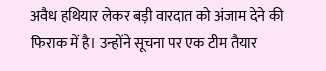अवैध हथियार लेकर बड़ी वारदात को अंजाम देने की फिराक में है। उन्होंने सूचना पर एक टीम तैयार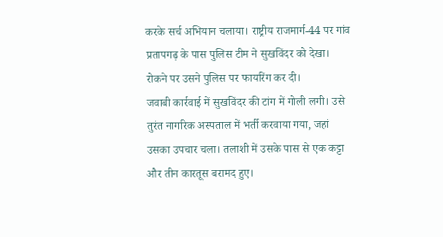करके सर्च अभियान चलाया। राष्ट्रीय राजमार्ग-44 पर गांव प्रतापगढ़ के पास पुलिस टीम ने सुखविंदर को देखा। रोकने पर उसने पुलिस पर फायरिंग कर दी।
जवाबी कार्रवाई में सुखविंदर की टांग में गोली लगी। उसे तुरंत नागरिक अस्पताल में भर्ती करवाया गया, जहां उसका उपचार चला। तलाशी में उसके पास से एक कट्टा और तीन कारतूस बरामद हुए।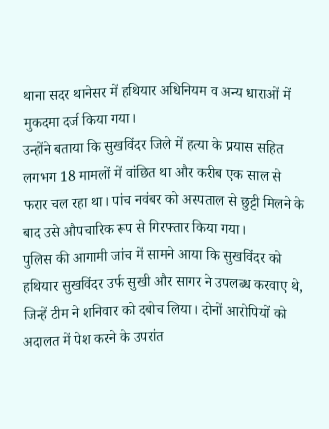थाना सदर थानेसर में हथियार अधिनियम व अन्य धाराओं में मुकदमा दर्ज किया गया।
उन्होंने बताया कि सुखविंदर जिले में हत्या के प्रयास सहित लगभग 18 मामलों में वांछित था और करीब एक साल से फरार चल रहा था। पांच नवंबर को अस्पताल से छुट्टी मिलने के बाद उसे औपचारिक रूप से गिरफ्तार किया गया।
पुलिस की आगामी जांच में सामने आया कि सुखविंदर को हथियार सुखविंदर उर्फ सुखी और सागर ने उपलब्ध करवाए थे, जिन्हें टीम ने शनिवार को दबोच लिया। दोनों आरोपियों को अदालत में पेश करने के उपरांत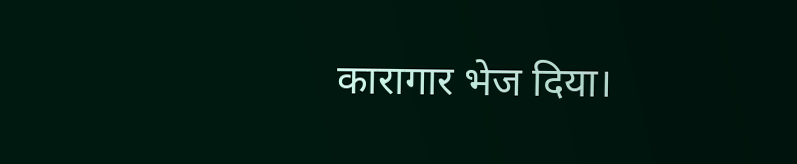कारागार भेज दिया।